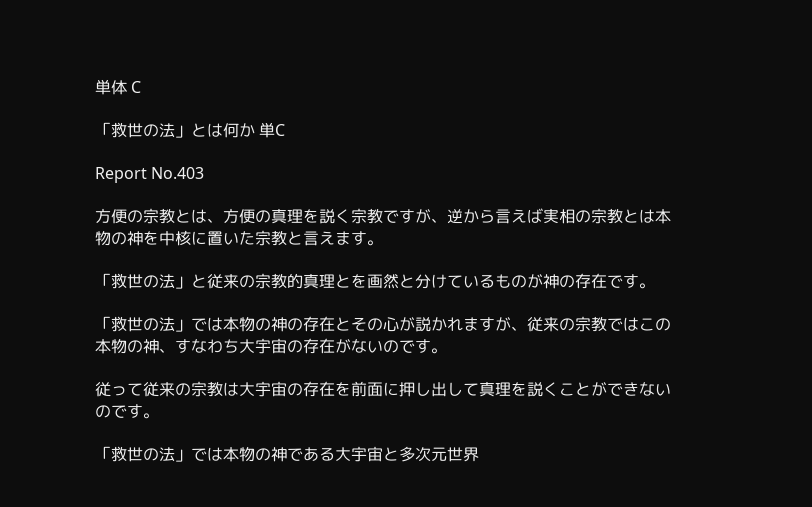単体 C

「救世の法」とは何か 単C

Report No.403

方便の宗教とは、方便の真理を説く宗教ですが、逆から言えば実相の宗教とは本物の神を中核に置いた宗教と言えます。

「救世の法」と従来の宗教的真理とを画然と分けているものが神の存在です。

「救世の法」では本物の神の存在とその心が説かれますが、従来の宗教ではこの本物の神、すなわち大宇宙の存在がないのです。

従って従来の宗教は大宇宙の存在を前面に押し出して真理を説くことができないのです。

「救世の法」では本物の神である大宇宙と多次元世界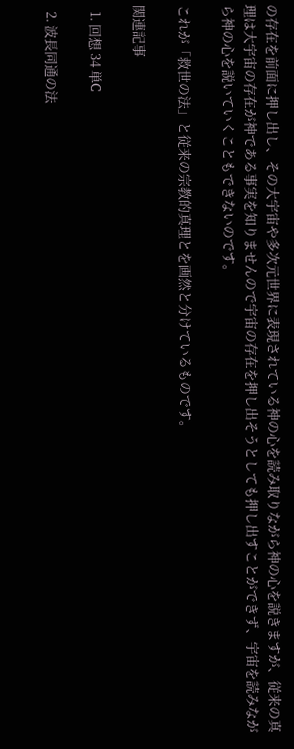の存在を前面に押し出し、その大宇宙や多次元世界に表現されている神の心を読み取りながら神の心を説きますが、従来の真理は大宇宙の存在が神である事実を知りませんので宇宙の存在を押し出そうとしても押し出すことができず、宇宙を読みながら神の心を説いていくこともできないのです。

これが「救世の法」と従来の宗教的真理とを画然と分けているものです。

関連記事

  1. 回想 34 単C

  2. 波長同通の法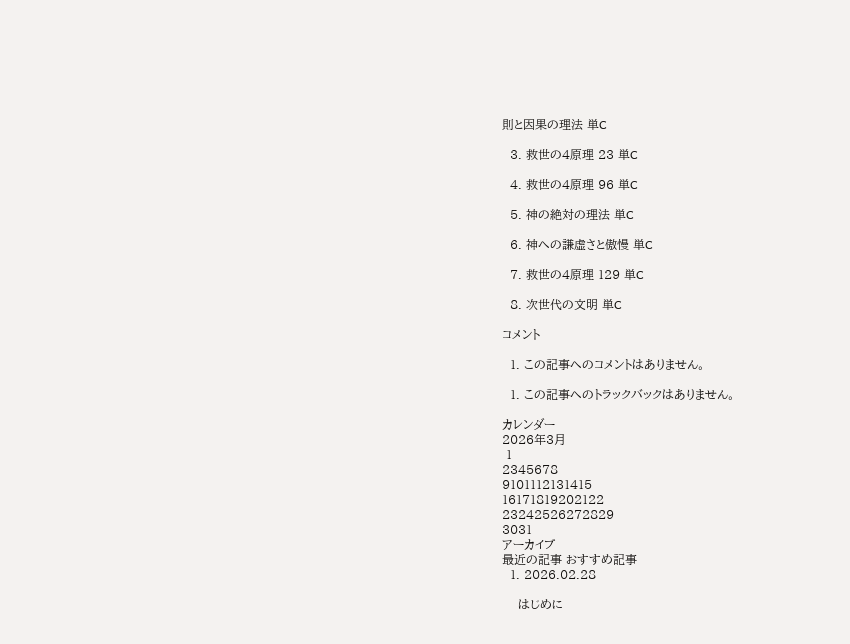則と因果の理法 単C

  3. 救世の4原理 23 単C

  4. 救世の4原理 96 単C

  5. 神の絶対の理法 単C

  6. 神への謙虚さと傲慢 単C

  7. 救世の4原理 129 単C

  8. 次世代の文明 単C

コメント

  1. この記事へのコメントはありません。

  1. この記事へのトラックバックはありません。

カレンダー
2026年3月
 1
2345678
9101112131415
16171819202122
23242526272829
3031
アーカイブ
最近の記事 おすすめ記事
  1. 2026.02.28

    はじめに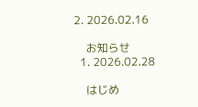2. 2026.02.16

    お知らせ
  1. 2026.02.28

    はじめ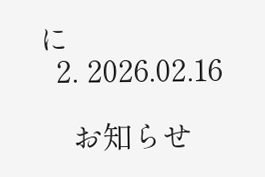に
  2. 2026.02.16

    お知らせ